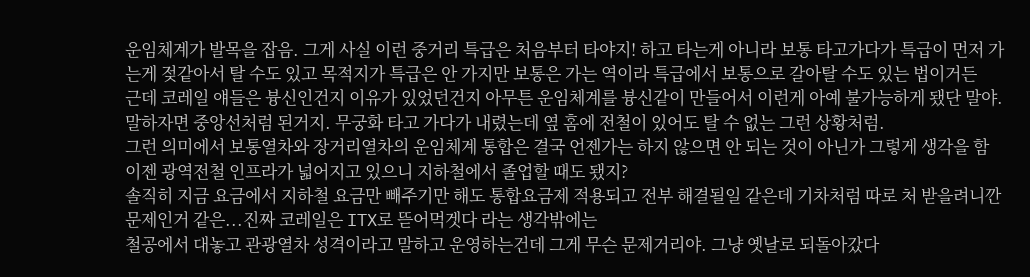운임체계가 발목을 잡음. 그게 사실 이런 중거리 특급은 처음부터 타야지! 하고 타는게 아니라 보통 타고가다가 특급이 먼저 가는게 젖같아서 탈 수도 있고 목적지가 특급은 안 가지만 보통은 가는 역이라 특급에서 보통으로 갈아탈 수도 있는 법이거든
근데 코레일 얘들은 븅신인건지 이유가 있었던건지 아무튼 운임체계를 븅신같이 만들어서 이런게 아예 불가능하게 됐단 말야. 말하자면 중앙선처럼 된거지. 무궁화 타고 가다가 내렸는데 옆 홈에 전철이 있어도 탈 수 없는 그런 상황처럼.
그런 의미에서 보통열차와 장거리열차의 운임체계 통합은 결국 언젠가는 하지 않으면 안 되는 것이 아닌가 그렇게 생각을 함
이젠 광역전철 인프라가 넓어지고 있으니 지하철에서 졸업할 때도 됐지?
솔직히 지금 요금에서 지하철 요금만 빼주기만 해도 통합요금제 적용되고 전부 해결될일 같은데 기차처럼 따로 처 받을려니깐 문제인거 같은...진짜 코레일은 ITX로 뜯어먹겟다 라는 생각밖에는
철공에서 대놓고 관광열차 성격이라고 말하고 운영하는건데 그게 무슨 문제거리야. 그냥 옛날로 되돌아갔다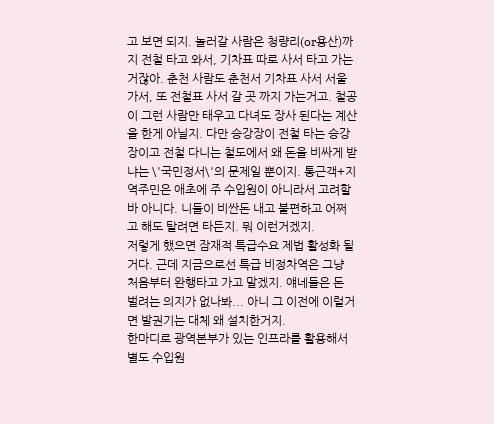고 보면 되지. 놀러갈 사람은 청량리(or용산)까지 전철 타고 와서, 기차표 따로 사서 타고 가는거잖아. 춘천 사람도 춘천서 기차표 사서 서울 가서, 또 전철표 사서 갈 곳 까지 가는거고. 철공이 그런 사람만 태우고 다녀도 장사 된다는 계산을 한게 아닐지. 다만 승강장이 전철 타는 승강장이고 전철 다니는 철도에서 왜 돈을 비싸게 받냐는 \'국민정서\'의 문제일 뿐이지. 통근객+지역주민은 애초에 주 수입원이 아니라서 고려할바 아니다. 니들이 비싼돈 내고 불편하고 어쩌고 해도 탈려면 타든지. 뭐 이런거겠지.
저렇게 했으면 잠재적 특급수요 제법 활성화 될거다. 근데 지금으로선 특급 비정차역은 그냥 처음부터 완행타고 가고 말겠지. 얘네들은 돈 벌려는 의지가 없나봐... 아니 그 이전에 이럴거면 발권기는 대체 왜 설치한거지.
한마디로 광역본부가 있는 인프라를 활용해서 별도 수입원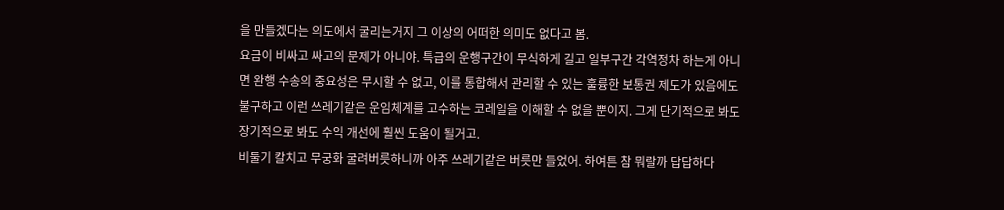을 만들겠다는 의도에서 굴리는거지 그 이상의 어떠한 의미도 없다고 봄.
요금이 비싸고 싸고의 문제가 아니야. 특급의 운행구간이 무식하게 길고 일부구간 각역정차 하는게 아니면 완행 수송의 중요성은 무시할 수 없고, 이를 통합해서 관리할 수 있는 훌륭한 보통권 제도가 있음에도 불구하고 이런 쓰레기같은 운임체계를 고수하는 코레일을 이해할 수 없을 뿐이지. 그게 단기적으로 봐도 장기적으로 봐도 수익 개선에 훨씬 도움이 될거고.
비둘기 칼치고 무궁화 굴려버릇하니까 아주 쓰레기같은 버릇만 들었어. 하여튼 참 뭐랄까 답답하다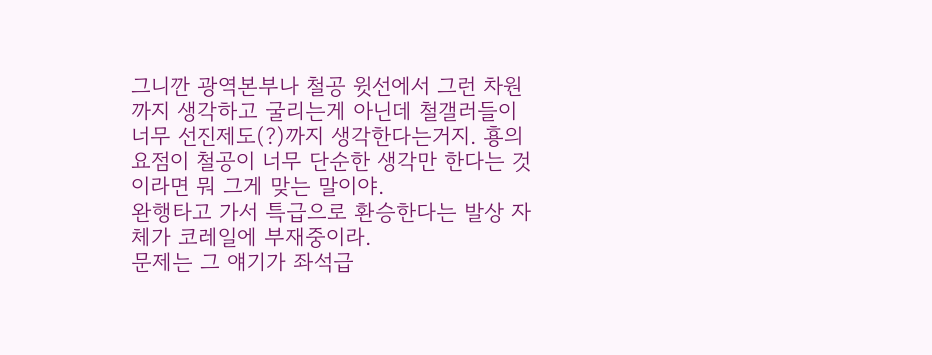그니깐 광역본부나 철공 윗선에서 그런 차원까지 생각하고 굴리는게 아닌데 철갤러들이 너무 선진제도(?)까지 생각한다는거지. 횽의 요점이 철공이 너무 단순한 생각만 한다는 것이라면 뭐 그게 맞는 말이야.
완행타고 가서 특급으로 환승한다는 발상 자체가 코레일에 부재중이라.
문제는 그 얘기가 좌석급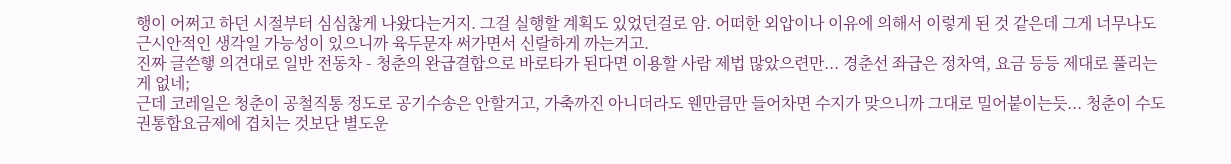행이 어쩌고 하던 시절부터 심심찮게 나왔다는거지. 그걸 실행할 계획도 있었던걸로 암. 어떠한 외압이나 이유에 의해서 이렇게 된 것 같은데 그게 너무나도 근시안적인 생각일 가능성이 있으니까 육두문자 써가면서 신랄하게 까는거고.
진짜 글쓴햏 의견대로 일반 전동차 - 청춘의 완급결합으로 바로타가 된다면 이용할 사람 제법 많았으련만... 경춘선 좌급은 정차역, 요금 등등 제대로 풀리는 게 없네;
근데 코레일은 청춘이 공철직통 정도로 공기수송은 안할거고, 가축까진 아니더라도 웬만큼만 들어차면 수지가 맞으니까 그대로 밀어붙이는듯... 청춘이 수도권통합요금제에 겹치는 것보단 별도운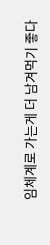임체계로 가는게 더 남겨먹기 좋다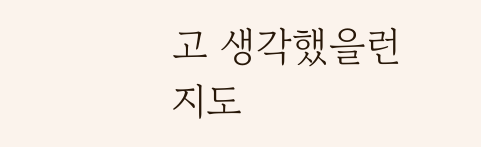고 생각했을런지도